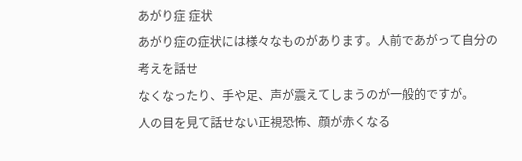あがり症 症状
あがり症の症状には様々なものがあります。人前であがって自分の考えを話せ
なくなったり、手や足、声が震えてしまうのが一般的ですが。
人の目を見て話せない正視恐怖、顔が赤くなる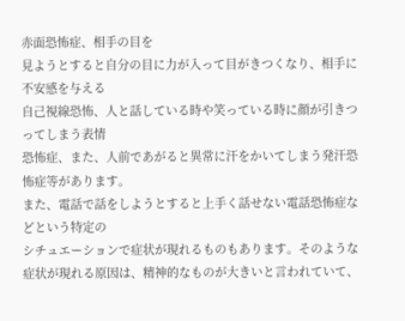赤面恐怖症、相手の目を
見ようとすると自分の目に力が入って目がきつくなり、相手に不安感を与える
自己視線恐怖、人と話している時や笑っている時に顔が引きつってしまう表情
恐怖症、また、人前であがると異常に汗をかいてしまう発汗恐怖症等があります。
また、電話で話をしようとすると上手く話せない電話恐怖症などという特定の
シチュエーションで症状が現れるものもあります。そのような症状が現れる原因は、精神的なものが大きいと言われていて、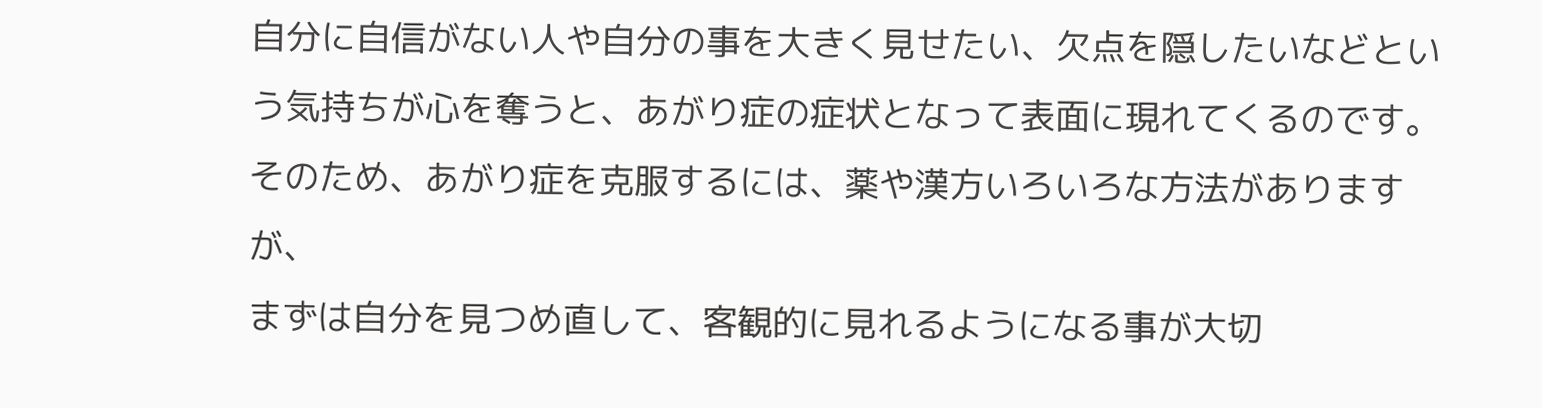自分に自信がない人や自分の事を大きく見せたい、欠点を隠したいなどという気持ちが心を奪うと、あがり症の症状となって表面に現れてくるのです。
そのため、あがり症を克服するには、薬や漢方いろいろな方法がありますが、
まずは自分を見つめ直して、客観的に見れるようになる事が大切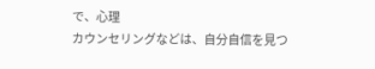で、心理
カウンセリングなどは、自分自信を見つ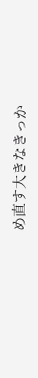め直す大きなきっか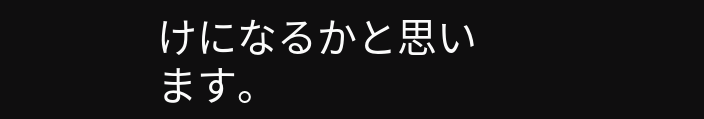けになるかと思い
ます。